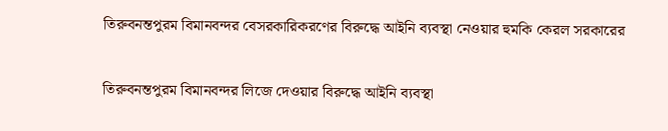তিরুবনন্তপুরম বিমানবন্দর বেসরকারিকরণের বিরুদ্ধে আইনি ব্যবস্থা নেওয়ার হুমকি কেরল সরকারের

তিরুবনন্তপুরম বিমানবন্দর লিজে দেওয়ার বিরুদ্ধে আইনি ব্যবস্থা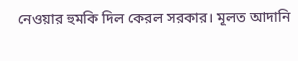নেওয়ার হুমকি দিল কেরল সরকার। মূলত আদানি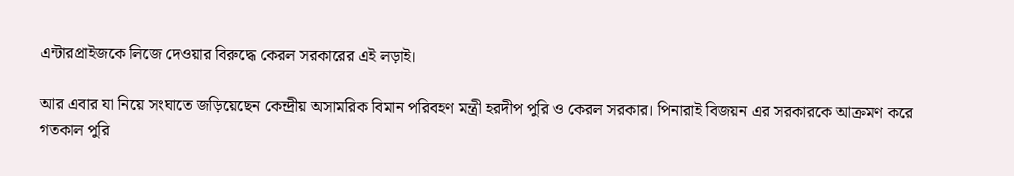এন্টারপ্রাইজকে লিজে দেওয়ার বিরুদ্ধে কেরল সরকারের এই লড়াই।

আর এবার যা নিয়ে সংঘাতে জড়িয়েছেন কেন্দ্রীয় অসামরিক বিমান পরিবহণ মন্ত্রী হরদীপ পুরি ও কেরল সরকার। পিনারাই বিজয়ন এর সরকারকে আক্রমণ করে গতকাল পুরি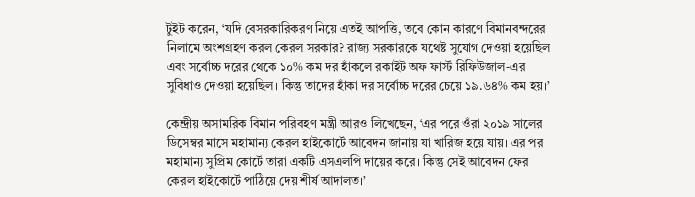টুইট করেন, ‘যদি বেসরকারিকরণ নিয়ে এতই আপত্তি, তবে কোন কারণে বিমানবন্দরের নিলামে অংশগ্রহণ করল কেরল সরকার? রাজ্য সরকারকে যথেষ্ট সুযোগ দেওয়া হয়েছিল এবং সর্বোচ্চ দরের থেকে ১০% কম দর হাঁকলে রকাইট অফ ফার্স্ট রিফিউজাল-এর সুবিধাও দেওয়া হয়েছিল। কিন্তু তাদের হাঁকা দর সর্বোচ্চ দরের চেয়ে ১৯.৬৪% কম হয়।’

কেন্দ্রীয় অসামরিক বিমান পরিবহণ মন্ত্রী আরও লিখেছেন, ‘এর পরে ওঁরা ২০১৯ সালের ডিসেম্বর মাসে মহামান্য কেরল হাইকোর্টে আবেদন জানায় যা খারিজ হয়ে যায়। এর পর মহামান্য সুপ্রিম কোর্টে তারা একটি এসএলপি দায়ের করে। কিন্তু সেই আবেদন ফের কেরল হাইকোর্টে পাঠিয়ে দেয় শীর্ষ আদালত।’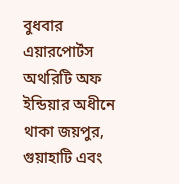বুধবার এয়ারপোর্টস অথরিটি অফ ইন্ডিয়ার অধীনে থাকা জয়পুর, গুয়াহাটি এবং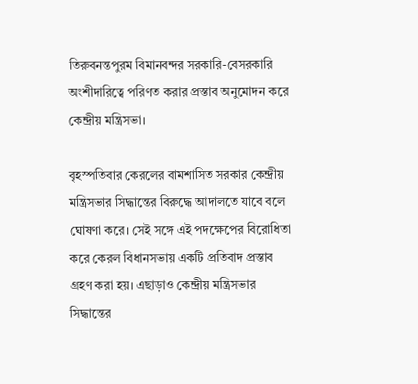তিরুবনন্তপুরম বিমানবন্দর সরকারি-বেসরকারি অংশীদারিত্বে পরিণত করার প্রস্তাব অনুমোদন করে কেন্দ্রীয় মন্ত্রিসভা।

বৃহস্পতিবার কেরলের বামশাসিত সরকার কেন্দ্রীয় মন্ত্রিসভার সিদ্ধান্তের বিরুদ্ধে আদালতে যাবে বলে ঘোষণা করে। সেই সঙ্গে এই পদক্ষেপের বিরোধিতা করে কেরল বিধানসভায় একটি প্রতিবাদ প্রস্তাব গ্রহণ করা হয়। এছাড়াও কেন্দ্রীয় মন্ত্রিসভার সিদ্ধান্তের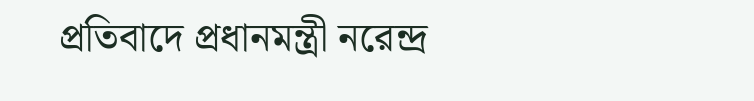প্রতিবাদে প্রধানমন্ত্রী নরেন্দ্র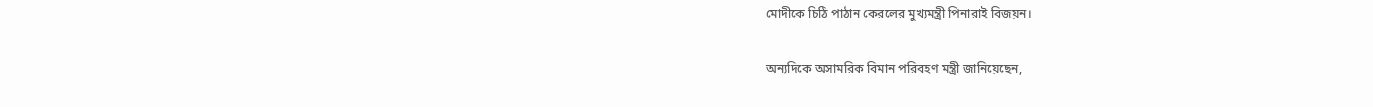মোদীকে চিঠি পাঠান কেরলের মুখ্যমন্ত্রী পিনারাই বিজয়ন।

অন্যদিকে অসামরিক বিমান পরিবহণ মন্ত্রী জানিয়েছেন,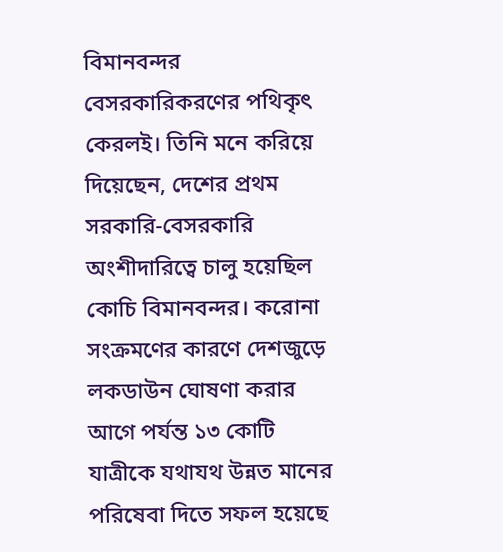বিমানবন্দর বেসরকারিকরণের পথিকৃৎ কেরলই। তিনি মনে করিয়ে দিয়েছেন, দেশের প্রথম সরকারি-বেসরকারি অংশীদারিত্বে চালু হয়েছিল কোচি বিমানবন্দর। করোনা সংক্রমণের কারণে দেশজুড়ে লকডাউন ঘোষণা করার আগে পর্যন্ত ১৩ কোটি যাত্রীকে যথাযথ উন্নত মানের পরিষেবা দিতে সফল হয়েছে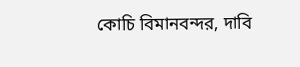কোচি বিমানবন্দর, দাবি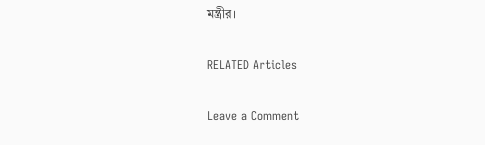মন্ত্রীর।

RELATED Articles

Leave a Comment